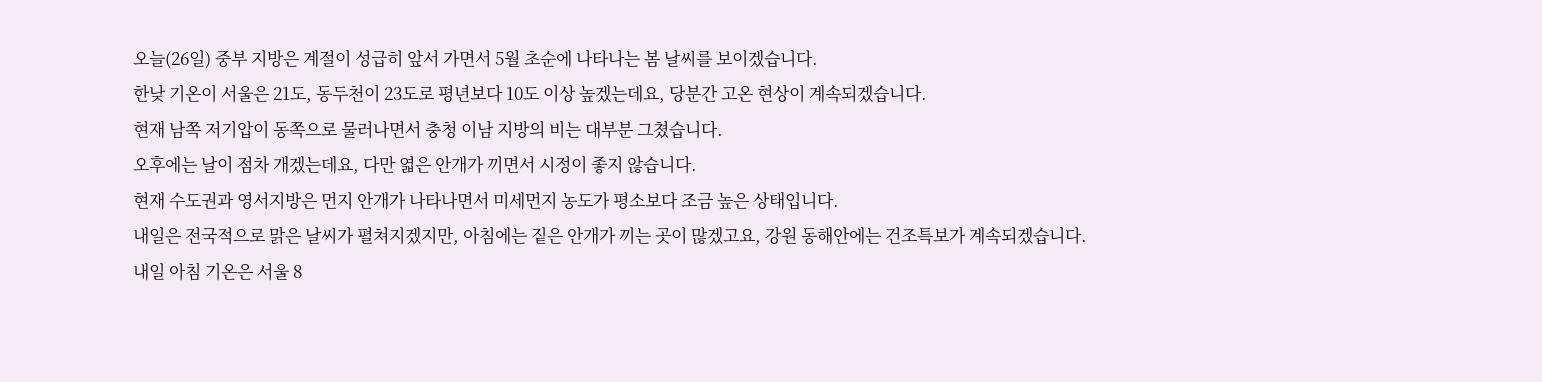오늘(26일) 중부 지방은 계절이 성급히 앞서 가면서 5월 초순에 나타나는 봄 날씨를 보이겠습니다.
한낮 기온이 서울은 21도, 동두천이 23도로 평년보다 10도 이상 높겠는데요, 당분간 고온 현상이 계속되겠습니다.
현재 남쪽 저기압이 동쪽으로 물러나면서 충청 이남 지방의 비는 대부분 그쳤습니다.
오후에는 날이 점차 개겠는데요, 다만 엷은 안개가 끼면서 시정이 좋지 않습니다.
현재 수도권과 영서지방은 먼지 안개가 나타나면서 미세먼지 농도가 평소보다 조금 높은 상태입니다.
내일은 전국적으로 맑은 날씨가 펼쳐지겠지만, 아침에는 짙은 안개가 끼는 곳이 많겠고요, 강원 동해안에는 건조특보가 계속되겠습니다.
내일 아침 기온은 서울 8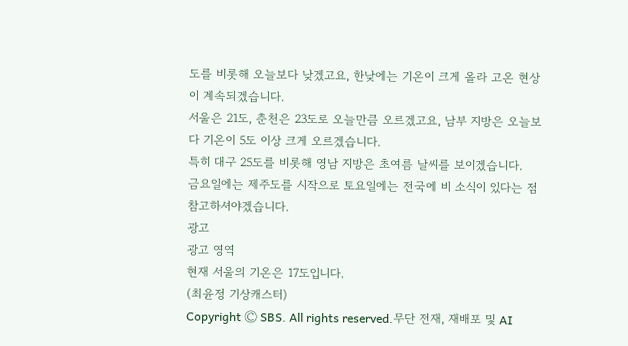도를 비롯해 오늘보다 낮겠고요, 한낮에는 기온이 크게 올라 고온 현상이 계속되겠습니다.
서울은 21도, 춘천은 23도로 오늘만큼 오르겠고요, 남부 지방은 오늘보다 기온이 5도 이상 크게 오르겠습니다.
특히 대구 25도를 비롯해 영남 지방은 초여름 날씨를 보이겠습니다.
금요일에는 제주도를 시작으로 토요일에는 전국에 비 소식이 있다는 점 참고하셔야겠습니다.
광고
광고 영역
현재 서울의 기온은 17도입니다.
(최윤정 기상캐스터)
Copyright Ⓒ SBS. All rights reserved.무단 전재, 재배포 및 AI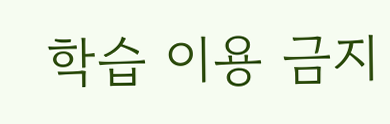학습 이용 금지